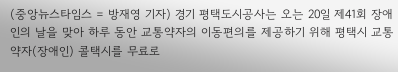(중앙뉴스타임스 = 방재영 기자) 경기 평택도시공사는 오는 20일 제41회 장애인의 날을 맞아 하루 동안 교통약자의 이동편의를 제공하기 위해 평택시 교통약자(장애인) 콜택시를 무료로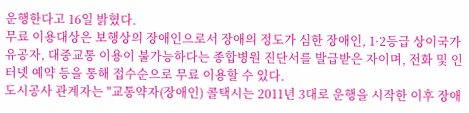운행한다고 16일 밝혔다.
무료 이용대상은 보행상의 장애인으로서 장애의 정도가 심한 장애인, 1·2등급 상이국가유공자, 대중교통 이용이 불가능하다는 종합병원 진단서를 발급받은 자이며, 전화 및 인터넷 예약 등을 통해 접수순으로 무료 이용할 수 있다.
도시공사 관계자는 "교통약자(장애인) 콜택시는 2011년 3대로 운행을 시작한 이후 장애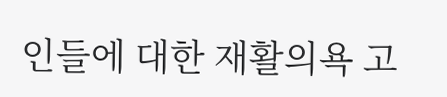인들에 대한 재활의욕 고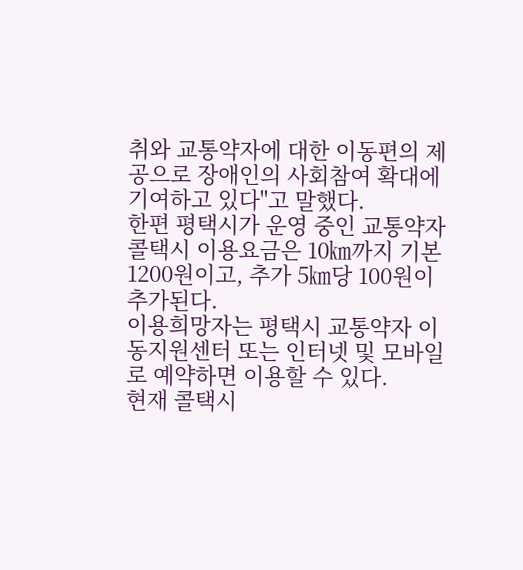취와 교통약자에 대한 이동편의 제공으로 장애인의 사회참여 확대에 기여하고 있다"고 말했다.
한편 평택시가 운영 중인 교통약자 콜택시 이용요금은 10㎞까지 기본 1200원이고, 추가 5㎞당 100원이 추가된다.
이용희망자는 평택시 교통약자 이동지원센터 또는 인터넷 및 모바일로 예약하면 이용할 수 있다.
현재 콜택시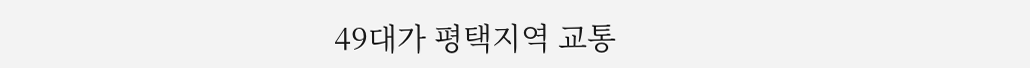49대가 평택지역 교통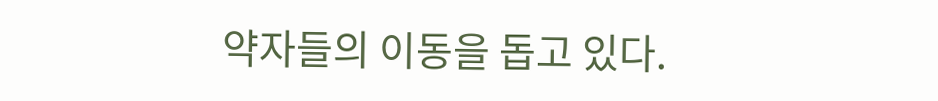약자들의 이동을 돕고 있다.